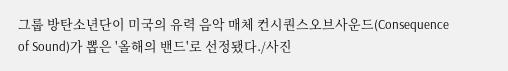그룹 방탄소년단이 미국의 유력 음악 매체 컨시퀀스오브사운드(Consequence of Sound)가 뽑은 '올해의 밴드'로 선정됐다./사진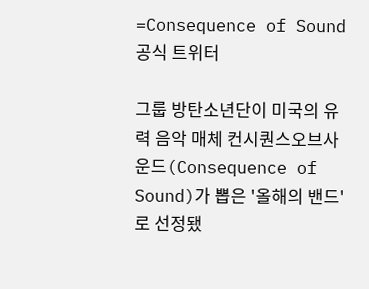=Consequence of Sound 공식 트위터

그룹 방탄소년단이 미국의 유력 음악 매체 컨시퀀스오브사운드(Consequence of Sound)가 뽑은 '올해의 밴드'로 선정됐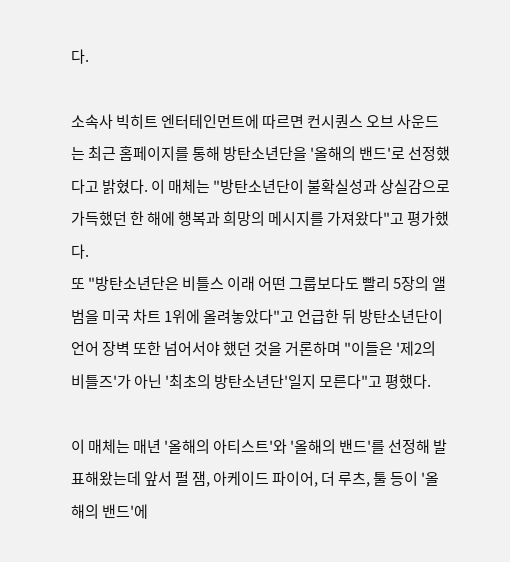다.

소속사 빅히트 엔터테인먼트에 따르면 컨시퀀스 오브 사운드는 최근 홈페이지를 통해 방탄소년단을 '올해의 밴드'로 선정했다고 밝혔다. 이 매체는 "방탄소년단이 불확실성과 상실감으로 가득했던 한 해에 행복과 희망의 메시지를 가져왔다"고 평가했다.
또 "방탄소년단은 비틀스 이래 어떤 그룹보다도 빨리 5장의 앨범을 미국 차트 1위에 올려놓았다"고 언급한 뒤 방탄소년단이 언어 장벽 또한 넘어서야 했던 것을 거론하며 "이들은 '제2의 비틀즈'가 아닌 '최초의 방탄소년단'일지 모른다"고 평했다.

이 매체는 매년 '올해의 아티스트'와 '올해의 밴드'를 선정해 발표해왔는데 앞서 펄 잼, 아케이드 파이어, 더 루츠, 툴 등이 '올해의 밴드'에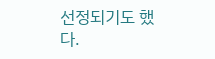선정되기도 했다.